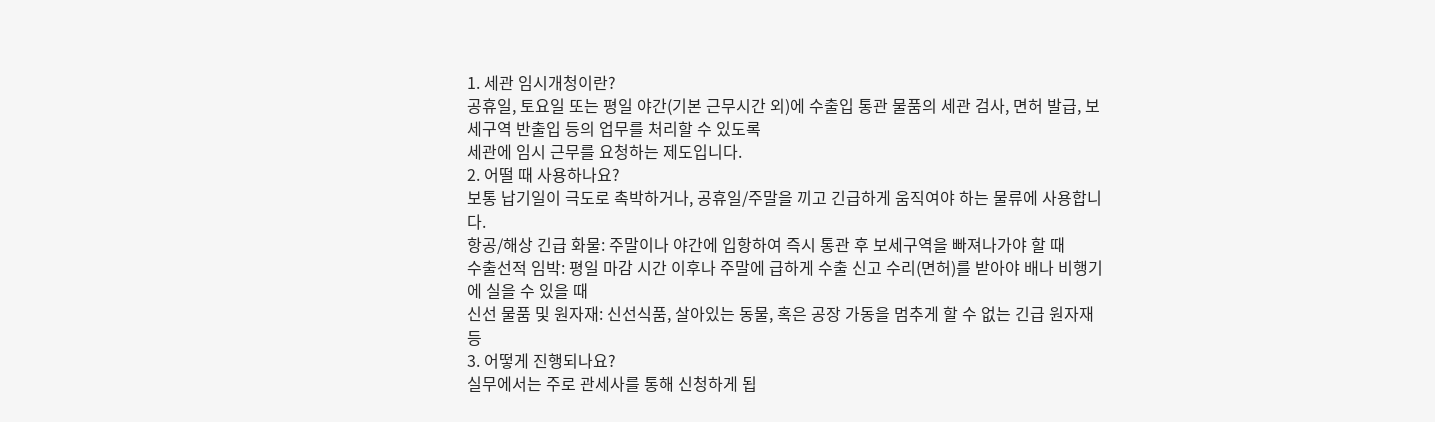1. 세관 임시개청이란?
공휴일, 토요일 또는 평일 야간(기본 근무시간 외)에 수출입 통관 물품의 세관 검사, 면허 발급, 보세구역 반출입 등의 업무를 처리할 수 있도록
세관에 임시 근무를 요청하는 제도입니다.
2. 어떨 때 사용하나요?
보통 납기일이 극도로 촉박하거나, 공휴일/주말을 끼고 긴급하게 움직여야 하는 물류에 사용합니다.
항공/해상 긴급 화물: 주말이나 야간에 입항하여 즉시 통관 후 보세구역을 빠져나가야 할 때
수출선적 임박: 평일 마감 시간 이후나 주말에 급하게 수출 신고 수리(면허)를 받아야 배나 비행기에 실을 수 있을 때
신선 물품 및 원자재: 신선식품, 살아있는 동물, 혹은 공장 가동을 멈추게 할 수 없는 긴급 원자재 등
3. 어떻게 진행되나요?
실무에서는 주로 관세사를 통해 신청하게 됩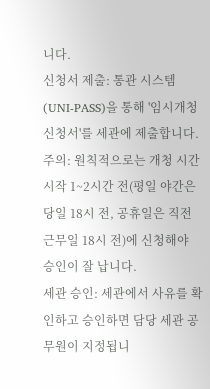니다.
신청서 제출: 통관 시스템(UNI-PASS)을 통해 '임시개청 신청서'를 세관에 제출합니다.
주의: 원칙적으로는 개청 시간 시작 1~2시간 전(평일 야간은 당일 18시 전, 공휴일은 직전 근무일 18시 전)에 신청해야 승인이 잘 납니다.
세관 승인: 세관에서 사유를 확인하고 승인하면 담당 세관 공무원이 지정됩니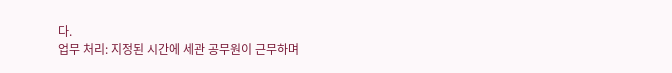다.
업무 처리: 지정된 시간에 세관 공무원이 근무하며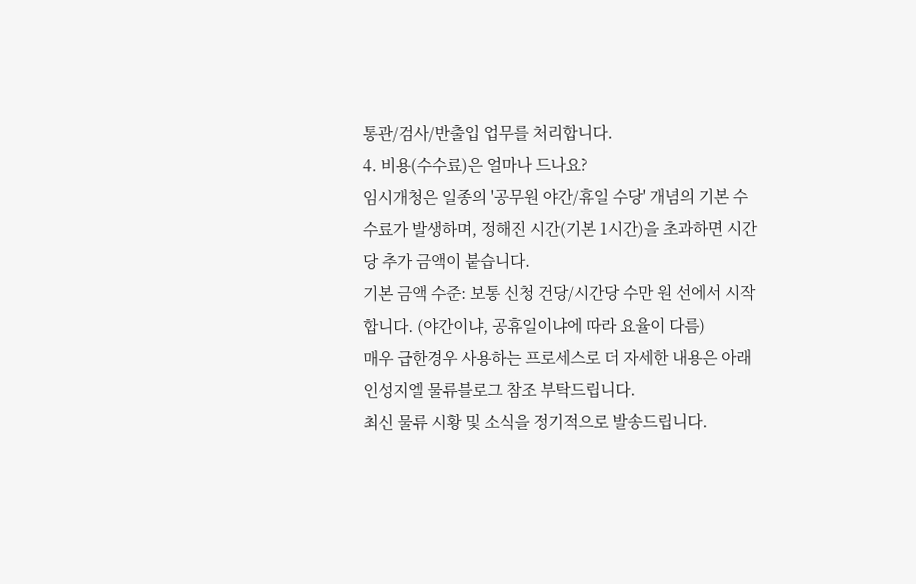통관/검사/반출입 업무를 처리합니다.
4. 비용(수수료)은 얼마나 드나요?
임시개청은 일종의 '공무원 야간/휴일 수당' 개념의 기본 수수료가 발생하며, 정해진 시간(기본 1시간)을 초과하면 시간당 추가 금액이 붙습니다.
기본 금액 수준: 보통 신청 건당/시간당 수만 원 선에서 시작합니다. (야간이냐, 공휴일이냐에 따라 요율이 다름)
매우 급한경우 사용하는 프로세스로 더 자세한 내용은 아래 인성지엘 물류블로그 참조 부탁드립니다.
최신 물류 시황 및 소식을 정기적으로 발송드립니다.